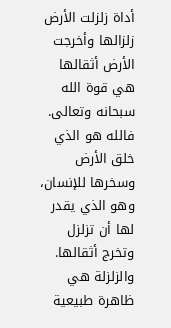أداة زلزلت الأرض زلزالها وأخرجت الأرض أثقالها هي قوة الله سبحانه وتعالى. فالله هو الذي خلق الأرض وسخرها للإنسان، وهو الذي يقدر لها أن تزلزل وتخرج أثقالها.
والزلزلة هي ظاهرة طبيعية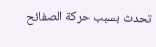تحدث بسبب حركة الصفائح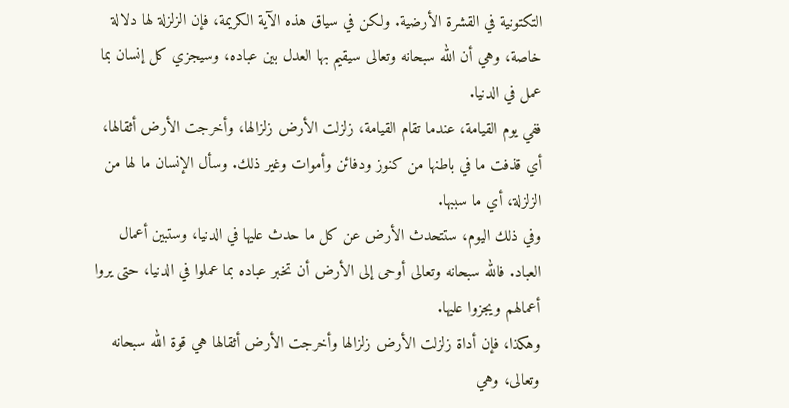التكتونية في القشرة الأرضية. ولكن في سياق هذه الآية الكريمة، فإن الزلزلة لها دلالة خاصة، وهي أن الله سبحانه وتعالى سيقيم بها العدل بين عباده، وسيجزي كل إنسان بما عمل في الدنيا.
ففي يوم القيامة، عندما تقام القيامة، زلزلت الأرض زلزالها، وأخرجت الأرض أثقالها، أي قذفت ما في باطنها من كنوز ودفائن وأموات وغير ذلك. وسأل الإنسان ما لها من الزلزلة، أي ما سببها.
وفي ذلك اليوم، ستتحدث الأرض عن كل ما حدث عليها في الدنيا، وستبين أعمال العباد. فالله سبحانه وتعالى أوحى إلى الأرض أن تخبر عباده بما عملوا في الدنيا، حتى يروا أعمالهم ويجزوا عليها.
وهكذا، فإن أداة زلزلت الأرض زلزالها وأخرجت الأرض أثقالها هي قوة الله سبحانه وتعالى، وهي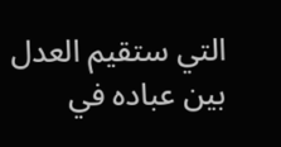التي ستقيم العدل بين عباده في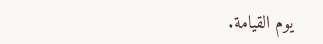يوم القيامة.